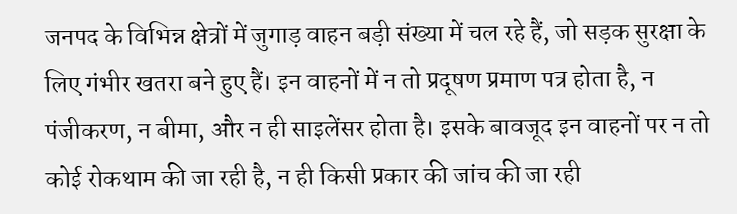जनपद के विभिन्न क्षेत्रों में जुगाड़ वाहन बड़ी संख्या में चल रहे हैं, जो सड़क सुरक्षा के लिए गंभीर खतरा बने हुए हैं। इन वाहनों में न तो प्रदूषण प्रमाण पत्र होता है, न पंजीकरण, न बीमा, और न ही साइलेंसर होता है। इसके बावजूद इन वाहनों पर न तो कोई रोकथाम की जा रही है, न ही किसी प्रकार की जांच की जा रही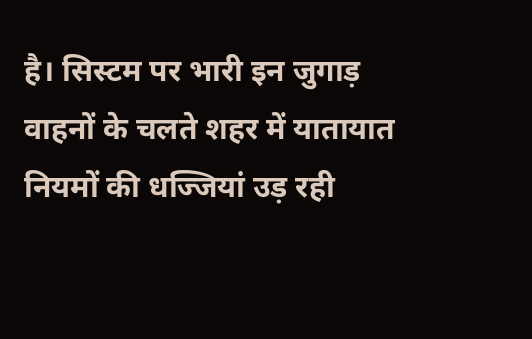है। सिस्टम पर भारी इन जुगाड़ वाहनों के चलते शहर में यातायात नियमों की धज्जियां उड़ रही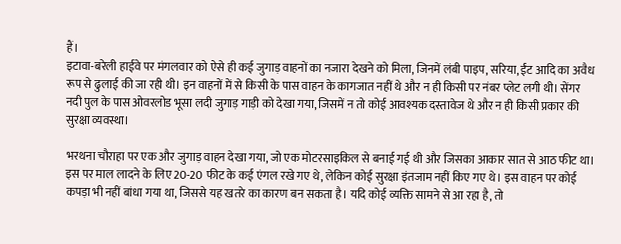हैं।
इटावा-बरेली हाईवे पर मंगलवार को ऐसे ही कई जुगाड़ वाहनों का नजारा देखने को मिला, जिनमें लंबी पाइप, सरिया, ईंट आदि का अवैध रूप से ढुलाई की जा रही थी। इन वाहनों में से किसी के पास वाहन के कागजात नहीं थे और न ही किसी पर नंबर प्लेट लगी थी। सेंगर नदी पुल के पास ओवरलोड भूसा लदी जुगाड़ गाड़ी को देखा गया, जिसमें न तो कोई आवश्यक दस्तावेज थे और न ही किसी प्रकार की सुरक्षा व्यवस्था।

भरथना चौराहा पर एक और जुगाड़ वाहन देखा गया, जो एक मोटरसाइकिल से बनाई गई थी और जिसका आकार सात से आठ फीट था। इस पर माल लादने के लिए 20-20 फीट के कई एंगल रखे गए थे, लेकिन कोई सुरक्षा इंतजाम नहीं किए गए थे। इस वाहन पर कोई कपड़ा भी नहीं बांधा गया था, जिससे यह खतरे का कारण बन सकता है। यदि कोई व्यक्ति सामने से आ रहा है, तो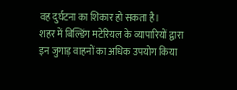वह दुर्घटना का शिकार हो सकता है।
शहर में बिल्डिंग मटेरियल के व्यापारियों द्वारा इन जुगाड़ वाहनों का अधिक उपयोग किया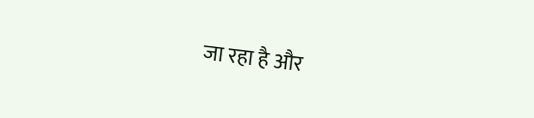जा रहा है और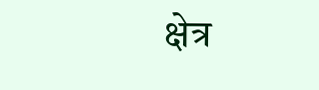क्षेत्र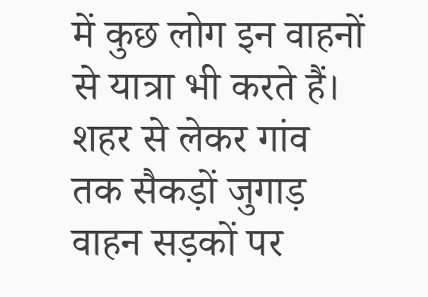में कुछ लोग इन वाहनों से यात्रा भी करते हैं। शहर से लेकर गांव तक सैकड़ों जुगाड़ वाहन सड़कों पर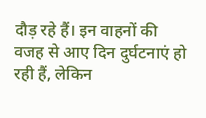दौड़ रहे हैं। इन वाहनों की वजह से आए दिन दुर्घटनाएं हो रही हैं, लेकिन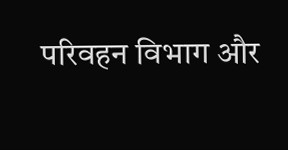परिवहन विभाग और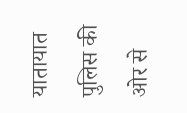यातायात पुलिस की ओर से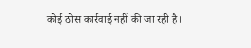कोई ठोस कार्रवाई नहीं की जा रही है।